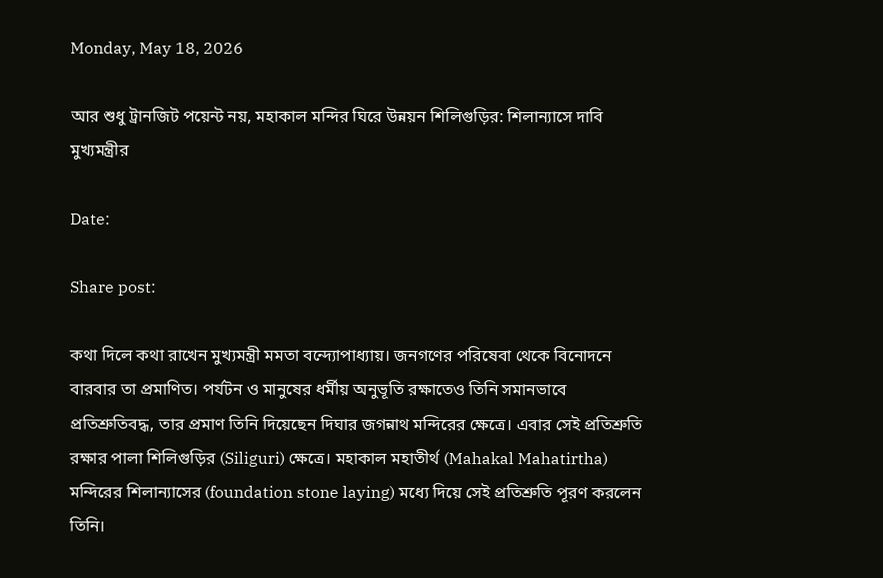Monday, May 18, 2026

আর শুধু ট্রানজিট পয়েন্ট নয়, মহাকাল মন্দির ঘিরে উন্নয়ন শিলিগুড়ির: শিলান্যাসে দাবি মুখ্যমন্ত্রীর

Date:

Share post:

কথা দিলে কথা রাখেন মুখ্যমন্ত্রী মমতা বন্দ্যোপাধ্যায়। জনগণের পরিষেবা থেকে বিনোদনে বারবার তা প্রমাণিত। পর্যটন ও মানুষের ধর্মীয় অনুভূতি রক্ষাতেও তিনি সমানভাবে প্রতিশ্রুতিবদ্ধ, তার প্রমাণ তিনি দিয়েছেন দিঘার জগন্নাথ মন্দিরের ক্ষেত্রে। এবার সেই প্রতিশ্রুতি রক্ষার পালা শিলিগুড়ির (Siliguri) ক্ষেত্রে। মহাকাল মহাতীর্থ (Mahakal Mahatirtha) মন্দিরের শিলান্যাসের (foundation stone laying) মধ্যে দিয়ে সেই প্রতিশ্রুতি পূরণ করলেন তিনি।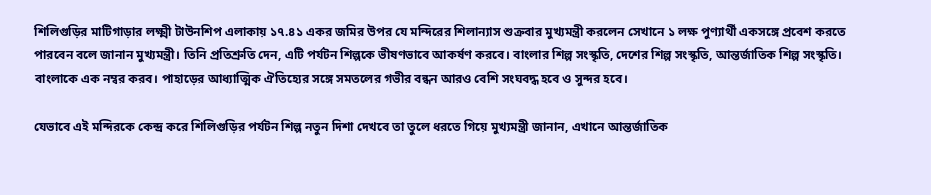শিলিগুড়ির মাটিগাড়ার লক্ষ্মী টাউনশিপ এলাকায় ১৭.৪১ একর জমির উপর যে মন্দিরের শিলান্যাস শুক্রবার মুখ্যমন্ত্রী করলেন সেখানে ১ লক্ষ পুণ্যার্থী একসঙ্গে প্রবেশ করতে পারবেন বলে জানান মুখ্যমন্ত্রী। তিনি প্রতিশ্রুতি দেন, এটি পর্যটন শিল্পকে ভীষণভাবে আকর্ষণ করবে। বাংলার শিল্প সংস্কৃতি, দেশের শিল্প সংস্কৃতি, আন্তর্জাতিক শিল্প সংস্কৃতি। বাংলাকে এক নম্বর করব। পাহাড়ের আধ্যাত্মিক ঐতিহ্যের সঙ্গে সমতলের গভীর বন্ধন আরও বেশি সংঘবদ্ধ হবে ও সুন্দর হবে।

যেভাবে এই মন্দিরকে কেন্দ্র করে শিলিগুড়ির পর্যটন শিল্প নতুন দিশা দেখবে তা তুলে ধরতে গিয়ে মুখ্যমন্ত্রী জানান, এখানে আন্তর্জাতিক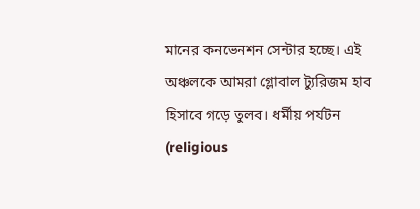মানের কনভেনশন সেন্টার হচ্ছে। এই অঞ্চলকে আমরা গ্লোবাল ট্যুরিজম হাব হিসাবে গড়ে তুলব। ধর্মীয় পর্যটন (religious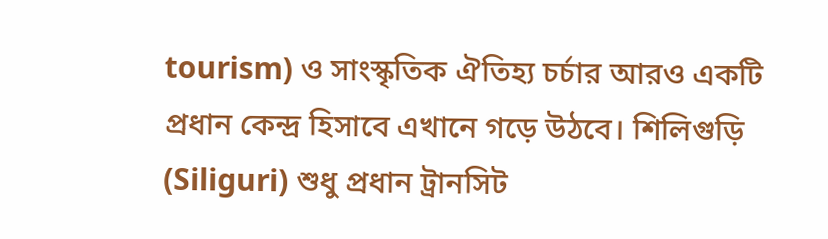tourism) ও সাংস্কৃতিক ঐতিহ্য চর্চার আরও একটি প্রধান কেন্দ্র হিসাবে এখানে গড়ে উঠবে। শিলিগুড়ি (Siliguri) শুধু প্রধান ট্রানসিট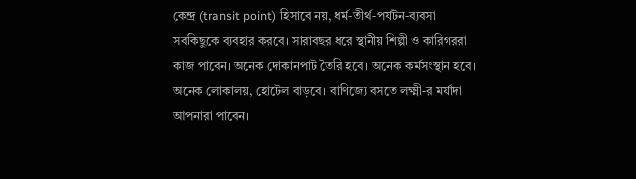কেন্দ্র (transit point) হিসাবে নয়, ধর্ম-তীর্থ-পর্যটন-ব্যবসা সবকিছুকে ব্যবহার করবে। সারাবছর ধরে স্থানীয় শিল্পী ও কারিগররা কাজ পাবেন। অনেক দোকানপাট তৈরি হবে। অনেক কর্মসংস্থান হবে। অনেক লোকালয়, হোটেল বাড়বে। বাণিজ্যে বসতে লক্ষ্মী-র মর্যাদা আপনারা পাবেন।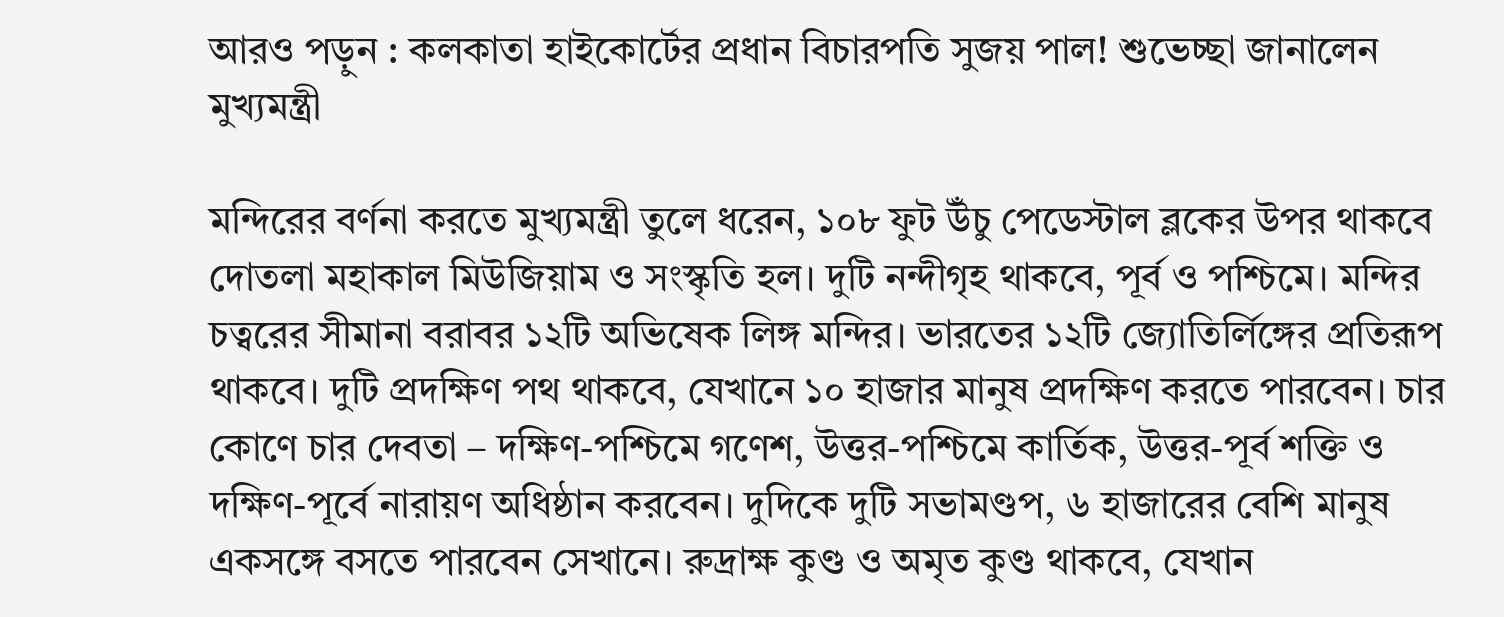আরও পড়ুন : কলকাতা হাইকোর্টের প্রধান বিচারপতি সুজয় পাল! শুভেচ্ছা জানালেন মুখ্যমন্ত্রী

মন্দিরের বর্ণনা করতে মুখ্যমন্ত্রী তুলে ধরেন, ১০৮ ফুট উঁচু পেডেস্টাল ব্লকের উপর থাকবে দোতলা মহাকাল মিউজিয়াম ও সংস্কৃতি হল। দুটি নন্দীগৃহ থাকবে, পূর্ব ও পশ্চিমে। মন্দির চত্বরের সীমানা বরাবর ১২টি অভিষেক লিঙ্গ মন্দির। ভারতের ১২টি জ্যোতির্লিঙ্গের প্রতিরূপ থাকবে। দুটি প্রদক্ষিণ পথ থাকবে, যেখানে ১০ হাজার মানুষ প্রদক্ষিণ করতে পারবেন। চার কোণে চার দেবতা – দক্ষিণ-পশ্চিমে গণেশ, উত্তর-পশ্চিমে কার্তিক, উত্তর-পূর্ব শক্তি ও দক্ষিণ-পূর্বে নারায়ণ অধিষ্ঠান করবেন। দুদিকে দুটি সভামণ্ডপ, ৬ হাজারের বেশি মানুষ একসঙ্গে বসতে পারবেন সেখানে। রুদ্রাক্ষ কুণ্ড ও অমৃত কুণ্ড থাকবে, যেখান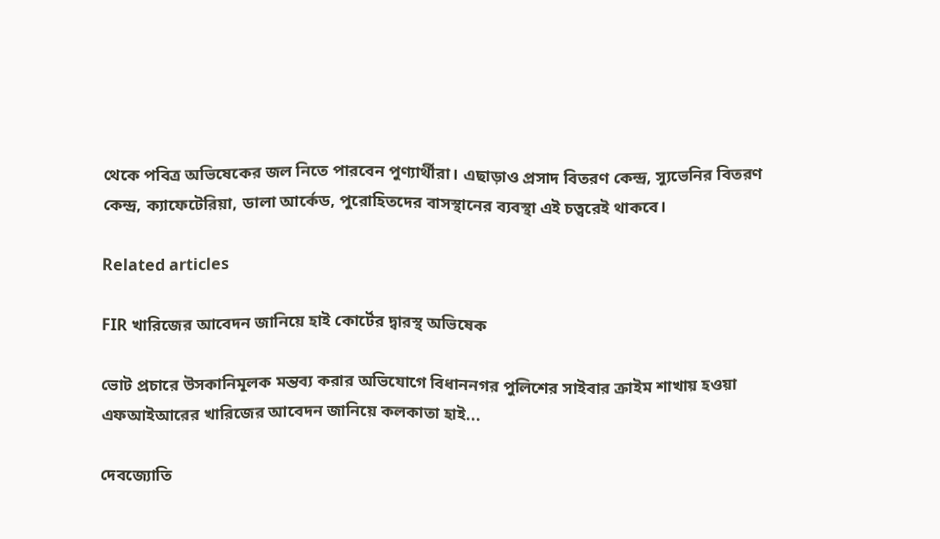থেকে পবিত্র অভিষেকের জল নিতে পারবেন পুণ্যার্থীরা। এছাড়াও প্রসাদ বিতরণ কেন্দ্র, স্যুভেনির বিতরণ কেন্দ্র, ক্যাফেটেরিয়া, ডালা আর্কেড, পুরোহিতদের বাসস্থানের ব্যবস্থা এই চত্বরেই থাকবে।

Related articles

FIR খারিজের আবেদন জানিয়ে হাই কোর্টের দ্বারস্থ অভিষেক

ভোট প্রচারে উসকানিমূলক মন্তব্য করার অভিযোগে বিধাননগর পুলিশের সাইবার ক্রাইম শাখায় হওয়া এফআইআরের খারিজের আবেদন জানিয়ে কলকাতা হাই...

দেবজ্যোতি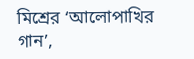মিশ্রের ‘আলোপাখির গান’,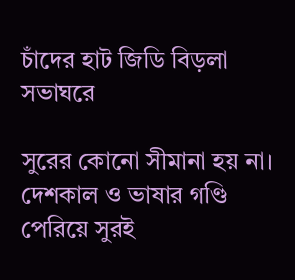চাঁদের হাট জিডি বিড়লা সভাঘরে

সুরের কোনো সীমানা হয় না। দেশকাল ও ভাষার গণ্ডি পেরিয়ে সুরই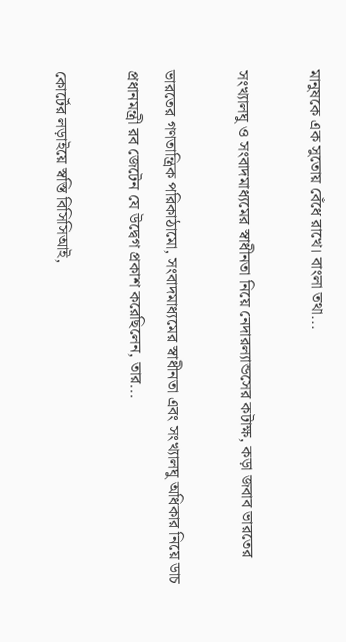মানুষকে এক সুতোয় বেঁধে রাখে। বাংলা তথা...

সংখ্যালঘু ও সংবাদমাধ্যমের স্বাধীনতা নিয়ে নেদারল্যান্ডসের কটাক্ষ, কড়া জবাব ভারতের

ভারতের গণতান্ত্রিক পরিকাঠামো, সংবাদমাধ্যমের স্বাধীনতা এবং সংখ্যালঘু অধিকার নিয়ে ডাচ প্রধানমন্ত্রী রব জেটেন যে উদ্বেগ প্রকাশ করেছিলেন, তার...

কোর্টের লড়াইয়ে স্বস্তি বিসিসিআই,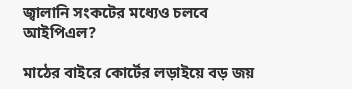জ্বালানি সংকটের মধ্যেও চলবে আইপিএল?

মাঠের বাইরে কোর্টের লড়াইয়ে বড় জয়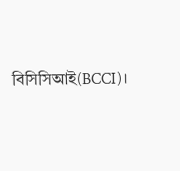বিসিসিআই(BCCI)।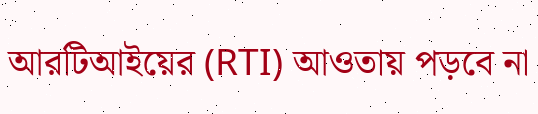আরটিআইয়ের (RTI) আওতায় পড়বে না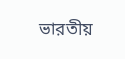ভারতীয়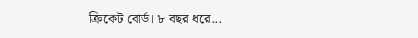ক্রিকেট বোর্ড। ৮ বছর ধরে...